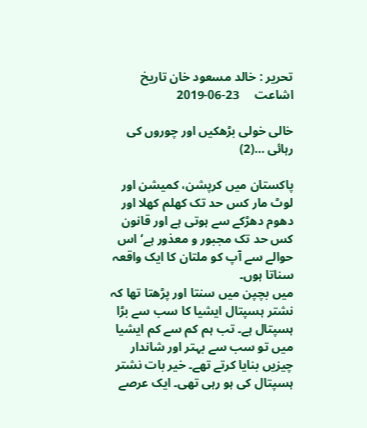تحریر : خالد مسعود خان تاریخ اشاعت     23-06-2019

خالی خولی بڑھکیں اور چوروں کی رہائی …(2)

پاکستان میں کرپشن، کمیشن اور لوٹ مار کس حد تک کھلم کھلا اور دھوم دھڑکے سے ہوتی ہے اور قانون کس حد تک مجبور و معذور ہے‘ اس حوالے سے آپ کو ملتان کا ایک واقعہ سناتا ہوں۔
میں بچپن میں سنتا اور پڑھتا تھا کہ نشتر ہسپتال ایشیا کا سب سے بڑا ہسپتال ہے۔ تب ہم کم سے کم ایشیا میں تو سب سے بہتر اور شاندار چیزیں بنایا کرتے تھے۔ خیر بات نشتر ہسپتال کی ہو رہی تھی۔ ایک عرصے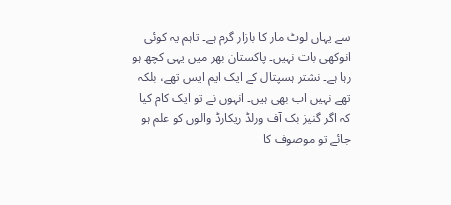سے یہاں لوٹ مار کا بازار گرم ہے۔ تاہم یہ کوئی انوکھی بات نہیں۔ پاکستان بھر میں یہی کچھ ہو رہا ہے۔ نشتر ہسپتال کے ایک ایم ایس تھے، بلکہ تھے نہیں اب بھی ہیں۔ انہوں نے تو ایک کام کیا کہ اگر گنیز بک آف ورلڈ ریکارڈ والوں کو علم ہو جائے تو موصوف کا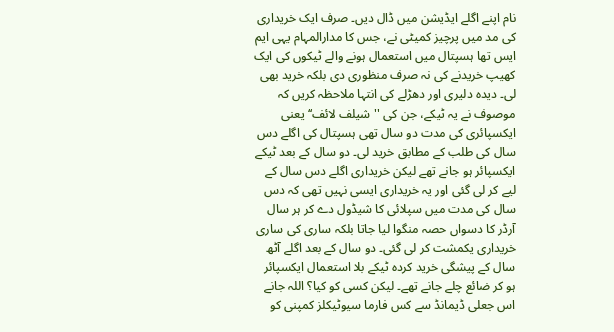نام اپنے اگلے ایڈیشن میں ڈال دیں۔ صرف ایک خریداری کی مد میں پرچیز کمیٹی نے، جس کا مدارالمہام یہی ایم ایس تھا ہسپتال میں استعمال ہونے والے ٹیکوں کی ایک کھیپ خریدنے کی نہ صرف منظوری دی بلکہ خرید بھی لی۔ دیدہ دلیری اور دھڑلے کی انتہا ملاحظہ کریں کہ موصوف نے یہ ٹیکے، جن کی ''شیلف لائف‘‘ یعنی ایکسپائری کی مدت دو سال تھی ہسپتال کی اگلے دس سال کی طلب کے مطابق خرید لی۔ دو سال کے بعد ٹیکے ایکسپائر ہو جانے تھے لیکن خریداری اگلے دس سال کے لیے کر لی گئی اور یہ خریداری ایسی نہیں تھی کہ دس سال کی مدت میں سپلائی کا شیڈول دے کر ہر سال آرڈر کا دسواں حصہ منگوا لیا جاتا بلکہ ساری کی ساری خریداری یکمشت کر لی گئی۔ دو سال کے بعد اگلے آٹھ سال کے پیشگی خرید کردہ ٹیکے بلا استعمال ایکسپائر ہو کر ضائع چلے جانے تھے۔ لیکن کسی کو کیا؟ اللہ جانے اس جعلی ڈیمانڈ سے کس فارما سیوٹیکلز کمپنی کو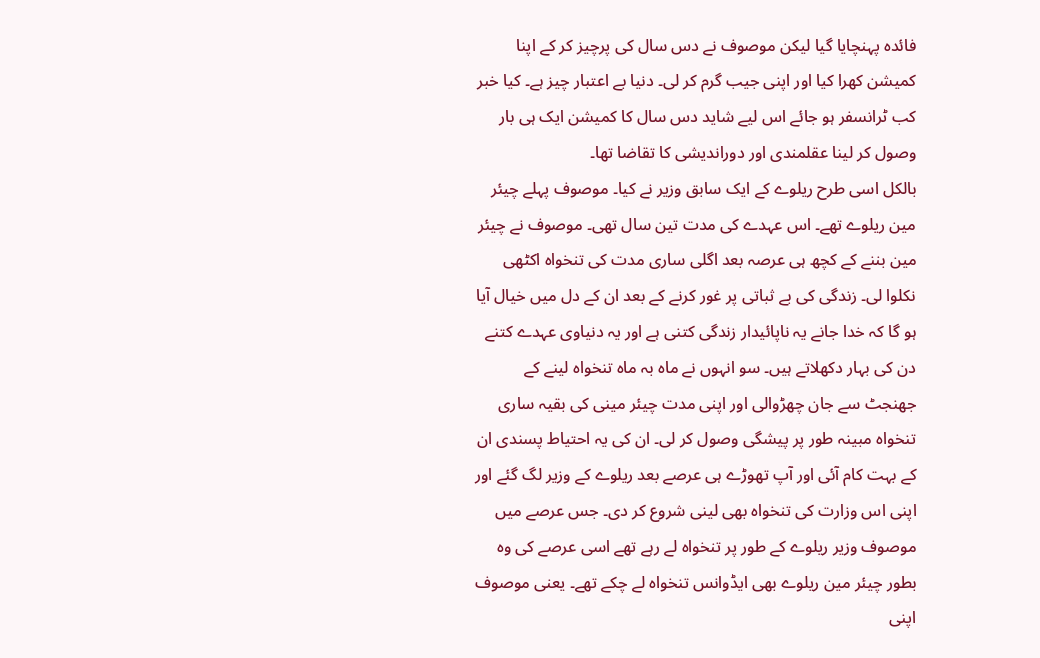فائدہ پہنچایا گیا لیکن موصوف نے دس سال کی پرچیز کر کے اپنا کمیشن کھرا کیا اور اپنی جیب گرم کر لی۔ دنیا بے اعتبار چیز ہے۔ کیا خبر کب ٹرانسفر ہو جائے اس لیے شاید دس سال کا کمیشن ایک ہی بار وصول کر لینا عقلمندی اور دوراندیشی کا تقاضا تھا۔
بالکل اسی طرح ریلوے کے ایک سابق وزیر نے کیا۔ موصوف پہلے چیئر مین ریلوے تھے۔ اس عہدے کی مدت تین سال تھی۔ موصوف نے چیئر مین بننے کے کچھ ہی عرصہ بعد اگلی ساری مدت کی تنخواہ اکٹھی نکلوا لی۔ زندگی کی بے ثباتی پر غور کرنے کے بعد ان کے دل میں خیال آیا ہو گا کہ خدا جانے یہ ناپائیدار زندگی کتنی ہے اور یہ دنیاوی عہدے کتنے دن کی بہار دکھلاتے ہیں۔ سو انہوں نے ماہ بہ ماہ تنخواہ لینے کے جھنجٹ سے جان چھڑوالی اور اپنی مدت چیئر مینی کی بقیہ ساری تنخواہ مبینہ طور پر پیشگی وصول کر لی۔ ان کی یہ احتیاط پسندی ان کے بہت کام آئی اور آپ تھوڑے ہی عرصے بعد ریلوے کے وزیر لگ گئے اور اپنی اس وزارت کی تنخواہ بھی لینی شروع کر دی۔ جس عرصے میں موصوف وزیر ریلوے کے طور پر تنخواہ لے رہے تھے اسی عرصے کی وہ بطور چیئر مین ریلوے بھی ایڈوانس تنخواہ لے چکے تھے۔ یعنی موصوف اپنی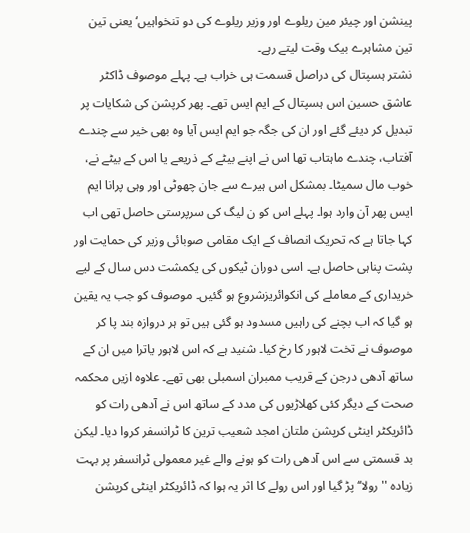پینشن اور چیئر مین ریلوے اور وزیر ریلوے کی دو تنخواہیں‘ یعنی تین تین مشاہرے بیک وقت لیتے رہے۔
نشتر ہسپتال کی دراصل قسمت ہی خراب ہے۔ پہلے موصوف ڈاکٹر عاشق حسین اس ہسپتال کے ایم ایس تھے۔ پھر کرپشن کی شکایات پر تبدیل کر دیئے گئے اور ان کی جگہ جو ایم ایس آیا وہ بھی خیر سے چندے آفتاب، چندے ماہتاب تھا اس نے اپنے بیٹے کے ذریعے یا اس کے بیٹے نے، خوب مال سمیٹا۔ بمشکل اس ہیرے سے جان چھوٹی اور وہی پرانا ایم ایس پھر آن وارد ہوا۔ پہلے اس کو ن لیگ کی سرپرستی حاصل تھی اب کہا جاتا ہے کہ تحریک انصاف کے ایک مقامی صوبائی وزیر کی حمایت اور پشت پناہی حاصل ہے۔ اسی دوران ٹیکوں کی یکمشت دس سال کے لیے خریداری کے معاملے کی انکوائریزشروع ہو گئیں۔ موصوف کو جب یہ یقین ہو گیا کہ اب بچنے کی راہیں مسدود ہو گئی ہیں تو ہر دروازہ بند پا کر موصوف نے تخت لاہور کا رخ کیا۔ شنید ہے کہ اس لاہور یاترا میں ان کے ساتھ آدھی درجن کے قریب ممبران اسمبلی بھی تھے۔ علاوہ ازیں محکمہ صحت کے دیگر کئی کھلاڑیوں کی مدد کے ساتھ اس نے آدھی رات کو ڈائریکٹر اینٹی کرپشن ملتان امجد شعیب ترین کا ٹرانسفر کروا دیا۔ لیکن بد قسمتی سے اس آدھی رات کو ہونے والے غیر معمولی ٹرانسفر پر بہت زیادہ ''رولا‘‘ پڑ گیا اور اس رولے کا اثر یہ ہوا کہ ڈائریکٹر اینٹی کرپشن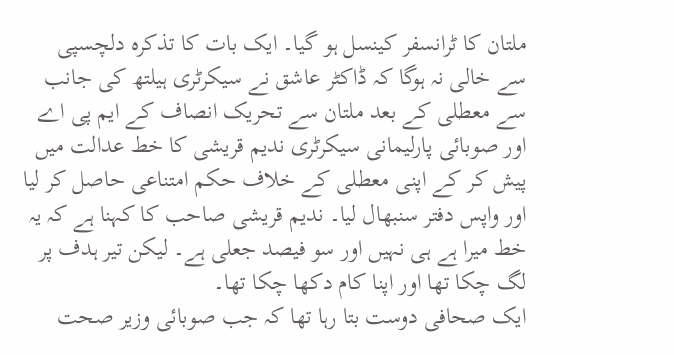ملتان کا ٹرانسفر کینسل ہو گیا۔ ایک بات کا تذکرہ دلچسپی سے خالی نہ ہوگا کہ ڈاکٹر عاشق نے سیکرٹری ہیلتھ کی جانب سے معطلی کے بعد ملتان سے تحریک انصاف کے ایم پی اے اور صوبائی پارلیمانی سیکرٹری ندیم قریشی کا خط عدالت میں پیش کر کے اپنی معطلی کے خلاف حکم امتناعی حاصل کر لیا اور واپس دفتر سنبھال لیا۔ ندیم قریشی صاحب کا کہنا ہے کہ یہ خط میرا ہے ہی نہیں اور سو فیصد جعلی ہے۔ لیکن تیر ہدف پر لگ چکا تھا اور اپنا کام دکھا چکا تھا۔
ایک صحافی دوست بتا رہا تھا کہ جب صوبائی وزیر صحت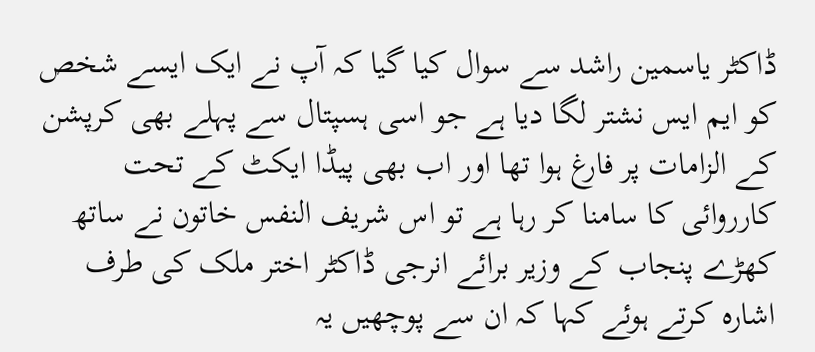ڈاکٹر یاسمین راشد سے سوال کیا گیا کہ آپ نے ایک ایسے شخص کو ایم ایس نشتر لگا دیا ہے جو اسی ہسپتال سے پہلے بھی کرپشن کے الزامات پر فارغ ہوا تھا اور اب بھی پیڈا ایکٹ کے تحت کارروائی کا سامنا کر رہا ہے تو اس شریف النفس خاتون نے ساتھ کھڑے پنجاب کے وزیر برائے انرجی ڈاکٹر اختر ملک کی طرف اشارہ کرتے ہوئے کہا کہ ان سے پوچھیں یہ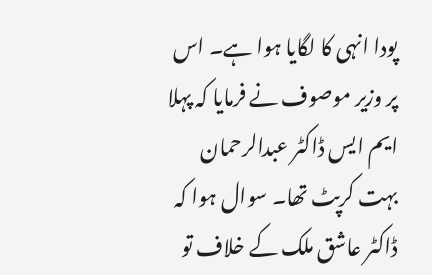پودا انہی کا لگایا ہوا ہے۔ اس پر وزیر موصوف نے فرمایا کہ پہلا ایم ایس ڈاکٹر عبدالرحمان بہت کرپٹ تھا۔ سوال ہوا کہ ڈاکٹر عاشق ملک کے خلاف تو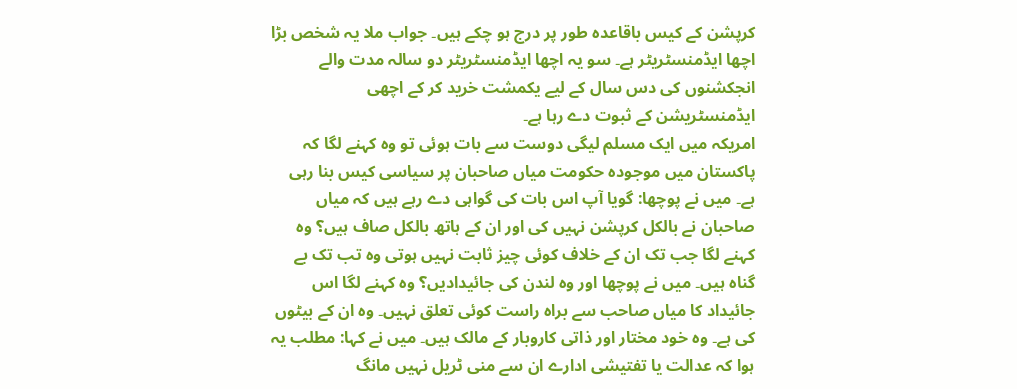کرپشن کے کیس باقاعدہ طور پر درج ہو چکے ہیں۔ جواب ملا یہ شخص بڑا اچھا ایڈمنسٹریٹر ہے۔ سو یہ اچھا ایڈمنسٹریٹر دو سالہ مدت والے انجکشنوں کی دس سال کے لیے یکمشت خرید کر کے اچھی ایڈمنسٹریشن کے ثبوت دے رہا ہے۔
امریکہ میں ایک مسلم لیگی دوست سے بات ہوئی تو وہ کہنے لگا کہ پاکستان میں موجودہ حکومت میاں صاحبان پر سیاسی کیس بنا رہی ہے۔ میں نے پوچھا: گویا آپ اس بات کی گواہی دے رہے ہیں کہ میاں صاحبان نے بالکل کرپشن نہیں کی اور ان کے ہاتھ بالکل صاف ہیں؟ وہ کہنے لگا جب تک ان کے خلاف کوئی چیز ثابت نہیں ہوتی وہ تب تک بے گناہ ہیں۔ میں نے پوچھا اور وہ لندن کی جائیدادیں؟ وہ کہنے لگا اس جائیداد کا میاں صاحب سے براہ راست کوئی تعلق نہیں۔ وہ ان کے بیٹوں کی ہے۔ وہ خود مختار اور ذاتی کاروبار کے مالک ہیں۔ میں نے کہا: مطلب یہ ہوا کہ عدالت یا تفتیشی ادارے ان سے منی ٹریل نہیں مانگ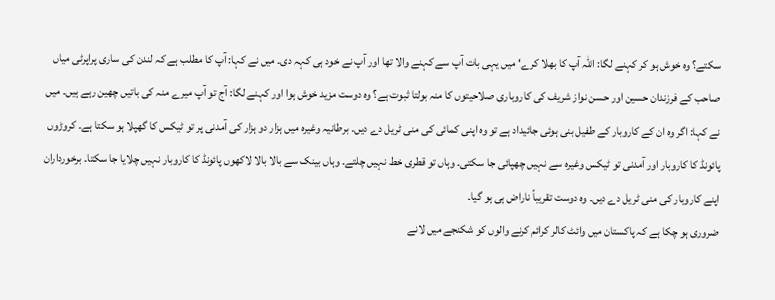سکتے؟ وہ خوش ہو کر کہنے لگا: اللہ آپ کا بھلا کرے‘ میں یہی بات آپ سے کہنے والا تھا اور آپ نے خود ہی کہہ دی۔ میں نے کہا: آپ کا مطلب ہے کہ لندن کی ساری پراپرٹی میاں صاحب کے فرزندان حسین اور حسن نواز شریف کی کاروباری صلاحیتوں کا منہ بولتا ثبوت ہے؟ وہ دوست مزید خوش ہوا اور کہنے لگا: آج تو آپ میرے منہ کی باتیں چھین رہے ہیں۔ میں نے کہا: اگر وہ ان کے کاروبار کے طفیل بنی ہوئی جائیداد ہے تو وہ اپنی کمائی کی منی ٹریل دے دیں۔ برطانیہ وغیرہ میں ہزار دو ہزار کی آمدنی پر تو ٹیکس کا گھپلا ہو سکتا ہے۔ کروڑوں پائونڈ کا کاروبار اور آمدنی تو ٹیکس وغیرہ سے نہیں چھپائی جا سکتی۔ وہاں تو قطری خط نہیں چلتے۔ وہاں بینک سے بالا بالا لاکھوں پائونڈ کا کاروبار نہیں چلایا جا سکتا۔ برخورداران اپنے کاروبار کی منی ٹریل دے دیں۔ وہ دوست تقریباً ناراض ہی ہو گیا۔
ضروری ہو چکا ہے کہ پاکستان میں وائٹ کالر کرائم کرنے والوں کو شکنجے میں لانے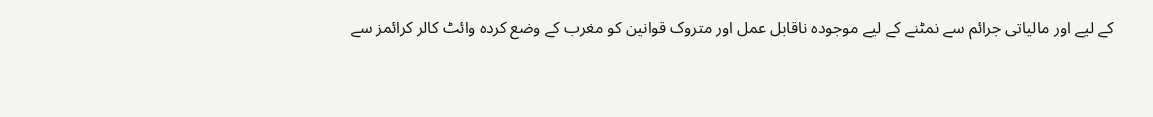کے لیے اور مالیاتی جرائم سے نمٹنے کے لیے موجودہ ناقابل عمل اور متروک قوانین کو مغرب کے وضع کردہ وائٹ کالر کرائمز سے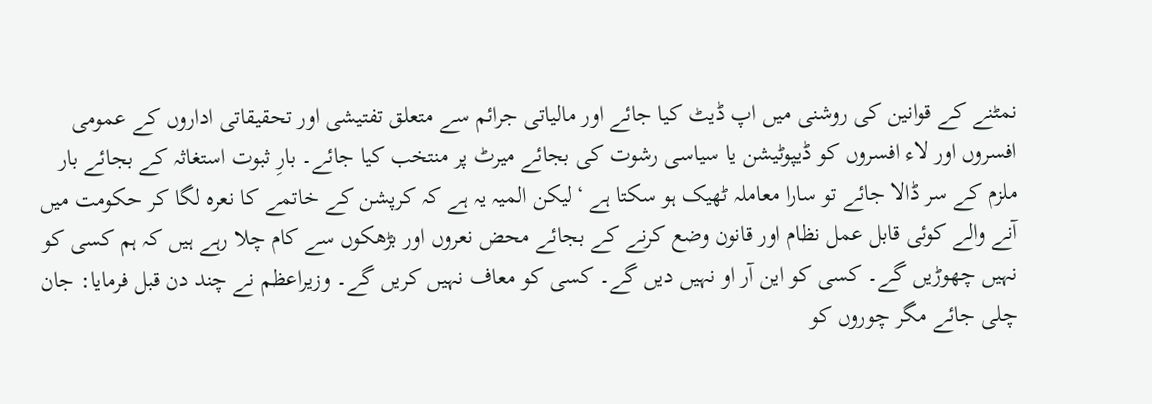نمٹنے کے قوانین کی روشنی میں اپ ڈیٹ کیا جائے اور مالیاتی جرائم سے متعلق تفتیشی اور تحقیقاتی اداروں کے عمومی افسروں اور لاء افسروں کو ڈیپوٹیشن یا سیاسی رشوت کی بجائے میرٹ پر منتخب کیا جائے۔ بارِ ثبوت استغاثہ کے بجائے بار ملزم کے سر ڈالا جائے تو سارا معاملہ ٹھیک ہو سکتا ہے ‘لیکن المیہ یہ ہے کہ کرپشن کے خاتمے کا نعرہ لگا کر حکومت میں آنے والے کوئی قابل عمل نظام اور قانون وضع کرنے کے بجائے محض نعروں اور بڑھکوں سے کام چلا رہے ہیں کہ ہم کسی کو نہیں چھوڑیں گے۔ کسی کو این آر او نہیں دیں گے۔ کسی کو معاف نہیں کریں گے۔ وزیراعظم نے چند دن قبل فرمایا: جان چلی جائے مگر چوروں کو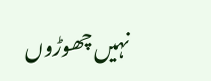نہیں چھوڑوں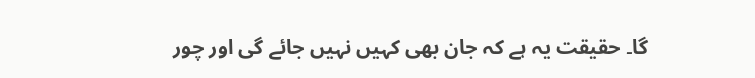گا۔ حقیقت یہ ہے کہ جان بھی کہیں نہیں جائے گی اور چور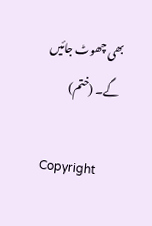بھی چھوٹ جائیں گے۔ (ختم)

Copyright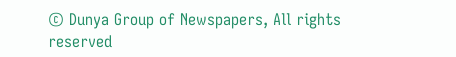© Dunya Group of Newspapers, All rights reserved